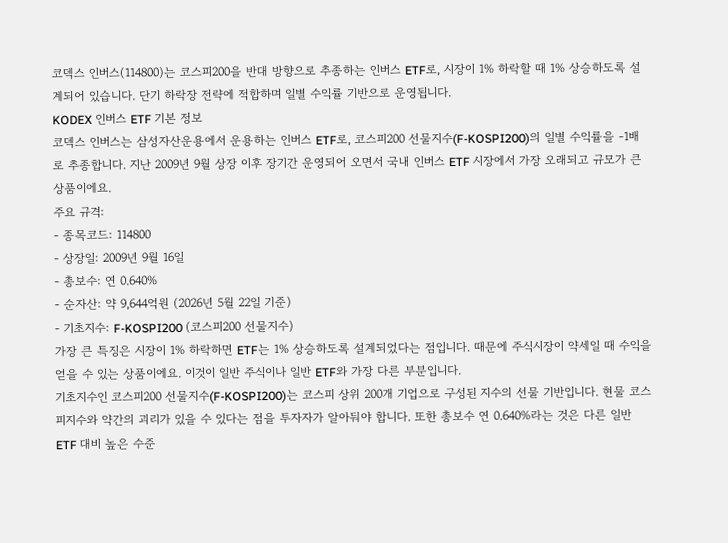코덱스 인버스(114800)는 코스피200을 반대 방향으로 추종하는 인버스 ETF로, 시장이 1% 하락할 때 1% 상승하도록 설계되어 있습니다. 단기 하락장 전략에 적합하며 일별 수익률 기반으로 운영됩니다.
KODEX 인버스 ETF 기본 정보
코덱스 인버스는 삼성자산운용에서 운용하는 인버스 ETF로, 코스피200 선물지수(F-KOSPI200)의 일별 수익률을 -1배로 추종합니다. 지난 2009년 9월 상장 이후 장기간 운영되어 오면서 국내 인버스 ETF 시장에서 가장 오래되고 규모가 큰 상품이에요.
주요 규격:
- 종목코드: 114800
- 상장일: 2009년 9월 16일
- 총보수: 연 0.640%
- 순자산: 약 9,644억원 (2026년 5월 22일 기준)
- 기초지수: F-KOSPI200 (코스피200 선물지수)
가장 큰 특징은 시장이 1% 하락하면 ETF는 1% 상승하도록 설계되었다는 점입니다. 때문에 주식시장이 약세일 때 수익을 얻을 수 있는 상품이에요. 이것이 일반 주식이나 일반 ETF와 가장 다른 부분입니다.
기초지수인 코스피200 선물지수(F-KOSPI200)는 코스피 상위 200개 기업으로 구성된 지수의 선물 기반입니다. 현물 코스피지수와 약간의 괴리가 있을 수 있다는 점을 투자자가 알아둬야 합니다. 또한 총보수 연 0.640%라는 것은 다른 일반 ETF 대비 높은 수준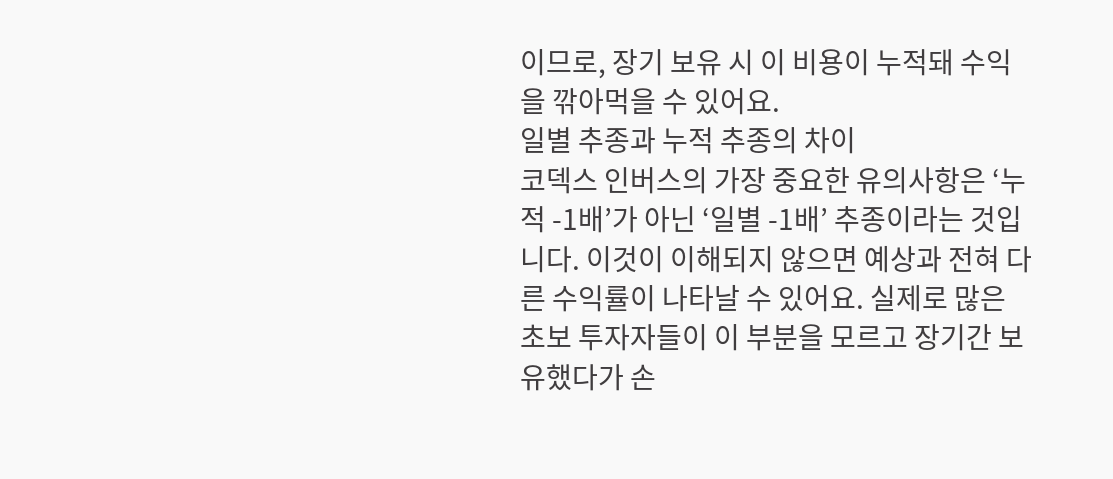이므로, 장기 보유 시 이 비용이 누적돼 수익을 깎아먹을 수 있어요.
일별 추종과 누적 추종의 차이
코덱스 인버스의 가장 중요한 유의사항은 ‘누적 -1배’가 아닌 ‘일별 -1배’ 추종이라는 것입니다. 이것이 이해되지 않으면 예상과 전혀 다른 수익률이 나타날 수 있어요. 실제로 많은 초보 투자자들이 이 부분을 모르고 장기간 보유했다가 손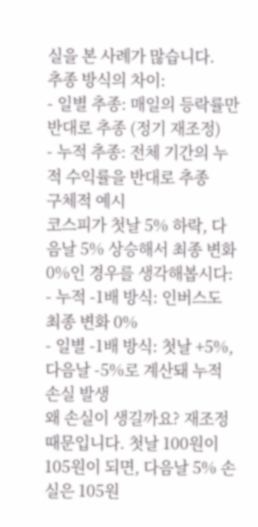실을 본 사례가 많습니다.
추종 방식의 차이:
- 일별 추종: 매일의 등락률만 반대로 추종 (정기 재조정)
- 누적 추종: 전체 기간의 누적 수익률을 반대로 추종
구체적 예시
코스피가 첫날 5% 하락, 다음날 5% 상승해서 최종 변화 0%인 경우를 생각해봅시다:
- 누적 -1배 방식: 인버스도 최종 변화 0%
- 일별 -1배 방식: 첫날 +5%, 다음날 -5%로 계산돼 누적 손실 발생
왜 손실이 생길까요? 재조정 때문입니다. 첫날 100원이 105원이 되면, 다음날 5% 손실은 105원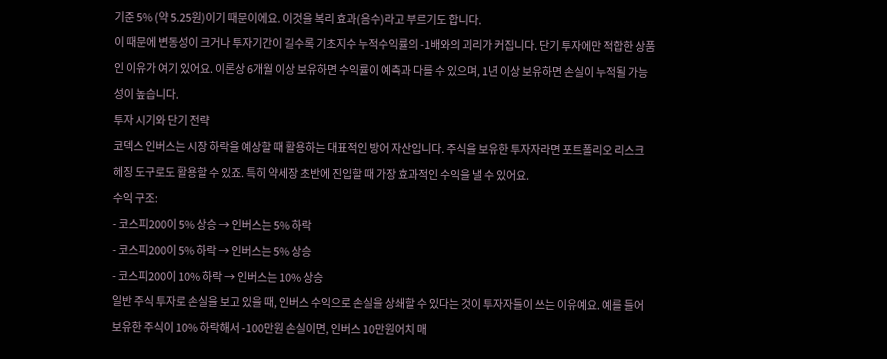기준 5% (약 5.25원)이기 때문이에요. 이것을 복리 효과(음수)라고 부르기도 합니다.
이 때문에 변동성이 크거나 투자기간이 길수록 기초지수 누적수익률의 -1배와의 괴리가 커집니다. 단기 투자에만 적합한 상품인 이유가 여기 있어요. 이론상 6개월 이상 보유하면 수익률이 예측과 다를 수 있으며, 1년 이상 보유하면 손실이 누적될 가능성이 높습니다.
투자 시기와 단기 전략
코덱스 인버스는 시장 하락을 예상할 때 활용하는 대표적인 방어 자산입니다. 주식을 보유한 투자자라면 포트폴리오 리스크 헤징 도구로도 활용할 수 있죠. 특히 약세장 초반에 진입할 때 가장 효과적인 수익을 낼 수 있어요.
수익 구조:
- 코스피200이 5% 상승 → 인버스는 5% 하락
- 코스피200이 5% 하락 → 인버스는 5% 상승
- 코스피200이 10% 하락 → 인버스는 10% 상승
일반 주식 투자로 손실을 보고 있을 때, 인버스 수익으로 손실을 상쇄할 수 있다는 것이 투자자들이 쓰는 이유예요. 예를 들어 보유한 주식이 10% 하락해서 -100만원 손실이면, 인버스 10만원어치 매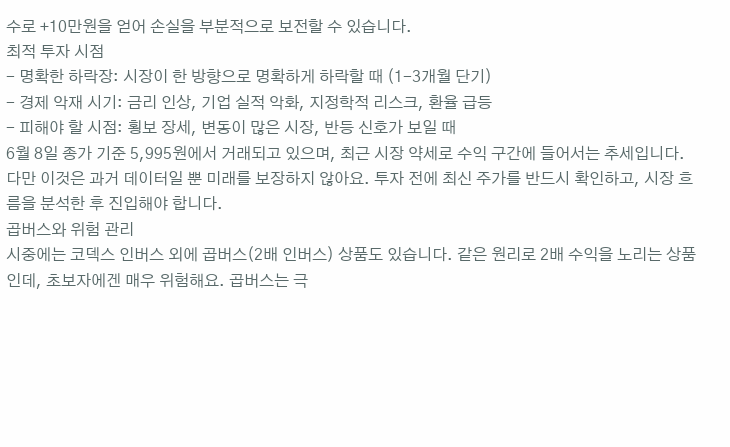수로 +10만원을 얻어 손실을 부분적으로 보전할 수 있습니다.
최적 투자 시점
- 명확한 하락장: 시장이 한 방향으로 명확하게 하락할 때 (1-3개월 단기)
- 경제 악재 시기: 금리 인상, 기업 실적 악화, 지정학적 리스크, 환율 급등
- 피해야 할 시점: 횡보 장세, 변동이 많은 시장, 반등 신호가 보일 때
6월 8일 종가 기준 5,995원에서 거래되고 있으며, 최근 시장 약세로 수익 구간에 들어서는 추세입니다. 다만 이것은 과거 데이터일 뿐 미래를 보장하지 않아요. 투자 전에 최신 주가를 반드시 확인하고, 시장 흐름을 분석한 후 진입해야 합니다.
곱버스와 위험 관리
시중에는 코덱스 인버스 외에 곱버스(2배 인버스) 상품도 있습니다. 같은 원리로 2배 수익을 노리는 상품인데, 초보자에겐 매우 위험해요. 곱버스는 극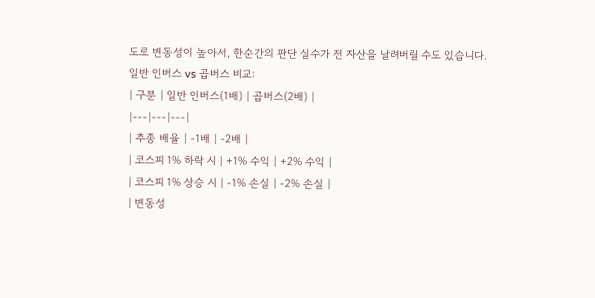도로 변동성이 높아서, 한순간의 판단 실수가 전 자산을 날려버릴 수도 있습니다.
일반 인버스 vs 곱버스 비교:
| 구분 | 일반 인버스(1배) | 곱버스(2배) |
|---|---|---|
| 추종 배율 | -1배 | -2배 |
| 코스피 1% 하락 시 | +1% 수익 | +2% 수익 |
| 코스피 1% 상승 시 | -1% 손실 | -2% 손실 |
| 변동성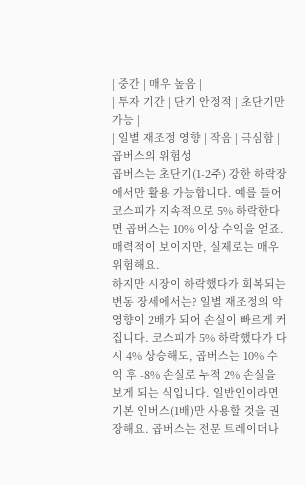| 중간 | 매우 높음 |
| 투자 기간 | 단기 안정적 | 초단기만 가능 |
| 일별 재조정 영향 | 작음 | 극심함 |
곱버스의 위험성
곱버스는 초단기(1-2주) 강한 하락장에서만 활용 가능합니다. 예를 들어 코스피가 지속적으로 5% 하락한다면 곱버스는 10% 이상 수익을 얻죠. 매력적이 보이지만, 실제로는 매우 위험해요.
하지만 시장이 하락했다가 회복되는 변동 장세에서는? 일별 재조정의 악영향이 2배가 되어 손실이 빠르게 커집니다. 코스피가 5% 하락했다가 다시 4% 상승해도, 곱버스는 10% 수익 후 -8% 손실로 누적 2% 손실을 보게 되는 식입니다. 일반인이라면 기본 인버스(1배)만 사용할 것을 권장해요. 곱버스는 전문 트레이더나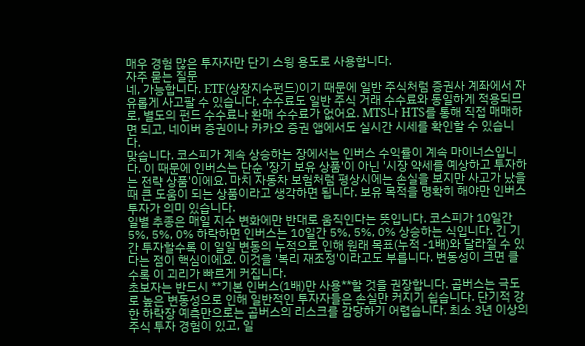매우 경험 많은 투자자만 단기 스윙 용도로 사용합니다.
자주 묻는 질문
네, 가능합니다. ETF(상장지수펀드)이기 때문에 일반 주식처럼 증권사 계좌에서 자유롭게 사고팔 수 있습니다. 수수료도 일반 주식 거래 수수료와 동일하게 적용되므로, 별도의 펀드 수수료나 환매 수수료가 없어요. MTS나 HTS를 통해 직접 매매하면 되고, 네이버 증권이나 카카오 증권 앱에서도 실시간 시세를 확인할 수 있습니다.
맞습니다. 코스피가 계속 상승하는 장에서는 인버스 수익률이 계속 마이너스입니다. 이 때문에 인버스는 단순 '장기 보유 상품'이 아닌 '시장 약세를 예상하고 투자하는 전략 상품'이에요. 마치 자동차 보험처럼 평상시에는 손실을 보지만 사고가 났을 때 큰 도움이 되는 상품이라고 생각하면 됩니다. 보유 목적을 명확히 해야만 인버스 투자가 의미 있습니다.
일별 추종은 매일 지수 변화에만 반대로 움직인다는 뜻입니다. 코스피가 10일간 5%, 5%, 0% 하락하면 인버스는 10일간 5%, 5%, 0% 상승하는 식입니다. 긴 기간 투자할수록 이 일일 변동의 누적으로 인해 원래 목표(누적 -1배)와 달라질 수 있다는 점이 핵심이에요. 이것을 '복리 재조정'이라고도 부릅니다. 변동성이 크면 클수록 이 괴리가 빠르게 커집니다.
초보자는 반드시 **기본 인버스(1배)만 사용**할 것을 권장합니다. 곱버스는 극도로 높은 변동성으로 인해 일반적인 투자자들은 손실만 커지기 쉽습니다. 단기적 강한 하락장 예측만으로는 곱버스의 리스크를 감당하기 어렵습니다. 최소 3년 이상의 주식 투자 경험이 있고, 일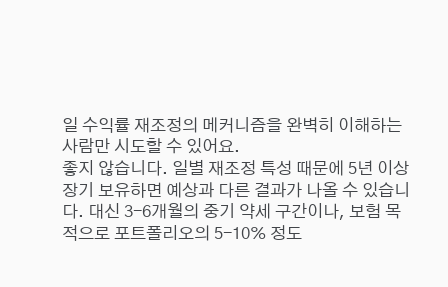일 수익률 재조정의 메커니즘을 완벽히 이해하는 사람만 시도할 수 있어요.
좋지 않습니다. 일별 재조정 특성 때문에 5년 이상 장기 보유하면 예상과 다른 결과가 나올 수 있습니다. 대신 3-6개월의 중기 약세 구간이나, 보험 목적으로 포트폴리오의 5-10% 정도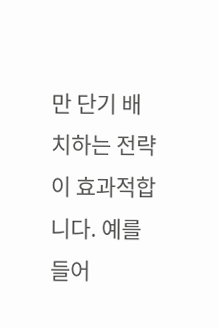만 단기 배치하는 전략이 효과적합니다. 예를 들어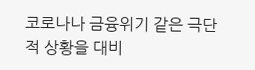코로나나 금융위기 같은 극단적 상황을 대비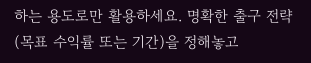하는 용도로만 활용하세요. 명확한 출구 전략(목표 수익률 또는 기간)을 정해놓고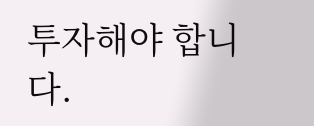투자해야 합니다.